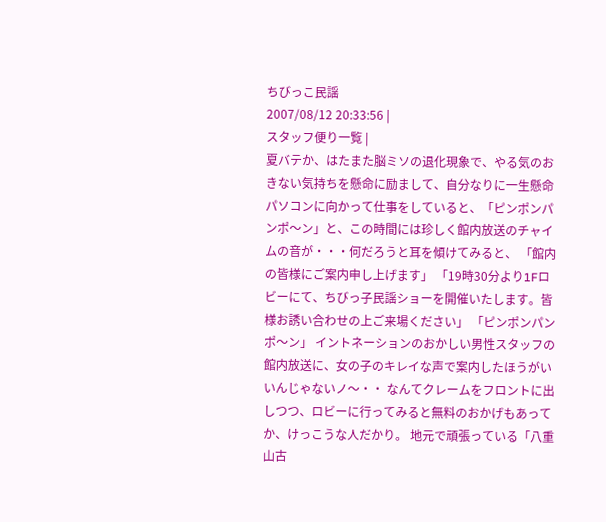ちびっこ民謡
2007/08/12 20:33:56 |
スタッフ便り一覧 |
夏バテか、はたまた脳ミソの退化現象で、やる気のおきない気持ちを懸命に励まして、自分なりに一生懸命パソコンに向かって仕事をしていると、「ピンポンパンポ〜ン」と、この時間には珍しく館内放送のチャイムの音が・・・何だろうと耳を傾けてみると、 「館内の皆様にご案内申し上げます」 「19時30分より1Fロビーにて、ちびっ子民謡ショーを開催いたします。皆様お誘い合わせの上ご来場ください」 「ピンポンパンポ〜ン」 イントネーションのおかしい男性スタッフの館内放送に、女の子のキレイな声で案内したほうがいいんじゃないノ〜・・ なんてクレームをフロントに出しつつ、ロビーに行ってみると無料のおかげもあってか、けっこうな人だかり。 地元で頑張っている「八重山古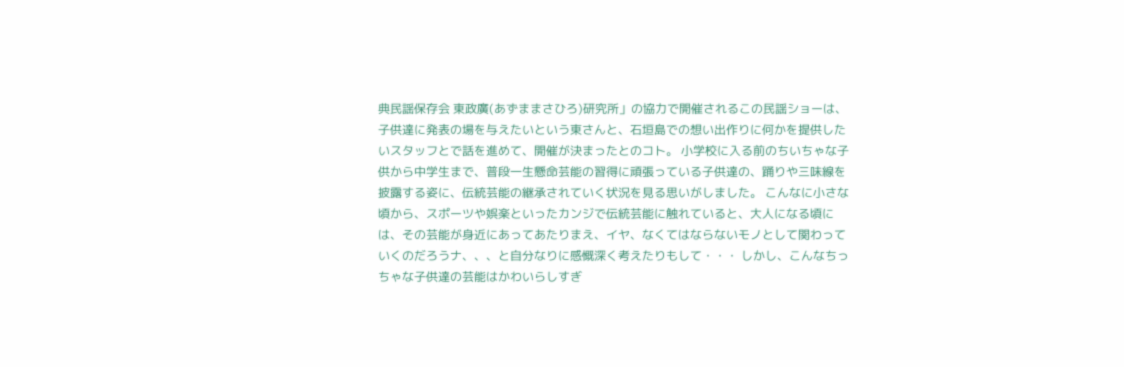典民謡保存会 東政廣(あずままさひろ)研究所」の協力で開催されるこの民謡ショーは、子供達に発表の場を与えたいという東さんと、石垣島での想い出作りに何かを提供したいスタッフとで話を進めて、開催が決まったとのコト。 小学校に入る前のちいちゃな子供から中学生まで、普段一生懸命芸能の習得に頑張っている子供達の、踊りや三味線を披露する姿に、伝統芸能の継承されていく状況を見る思いがしました。 こんなに小さな頃から、スポーツや娯楽といったカンジで伝統芸能に触れていると、大人になる頃には、その芸能が身近にあってあたりまえ、イヤ、なくてはならないモノとして関わっていくのだろうナ、、、と自分なりに感慨深く考えたりもして・・・ しかし、こんなちっちゃな子供達の芸能はかわいらしすぎ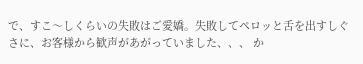で、すこ〜しくらいの失敗はご愛嬌。失敗してペロッと舌を出すしぐさに、お客様から歓声があがっていました、、、 か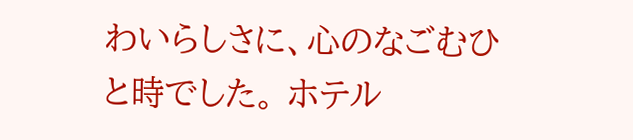わいらしさに、心のなごむひと時でした。 ホテル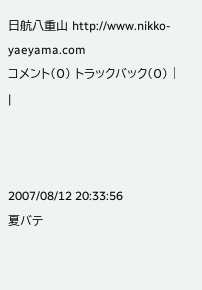日航八重山 http://www.nikko-yaeyama.com
コメント(0) トラックバック(0) |
|



2007/08/12 20:33:56
夏バテ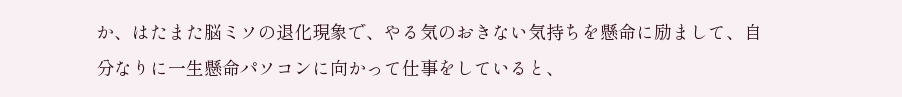か、はたまた脳ミソの退化現象で、やる気のおきない気持ちを懸命に励まして、自分なりに一生懸命パソコンに向かって仕事をしていると、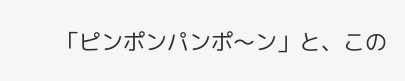「ピンポンパンポ〜ン」と、この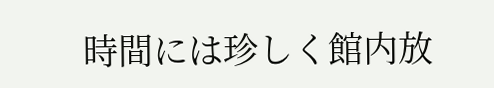時間には珍しく館内放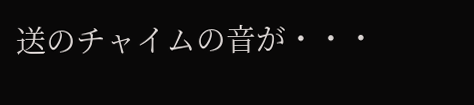送のチャイムの音が・・・